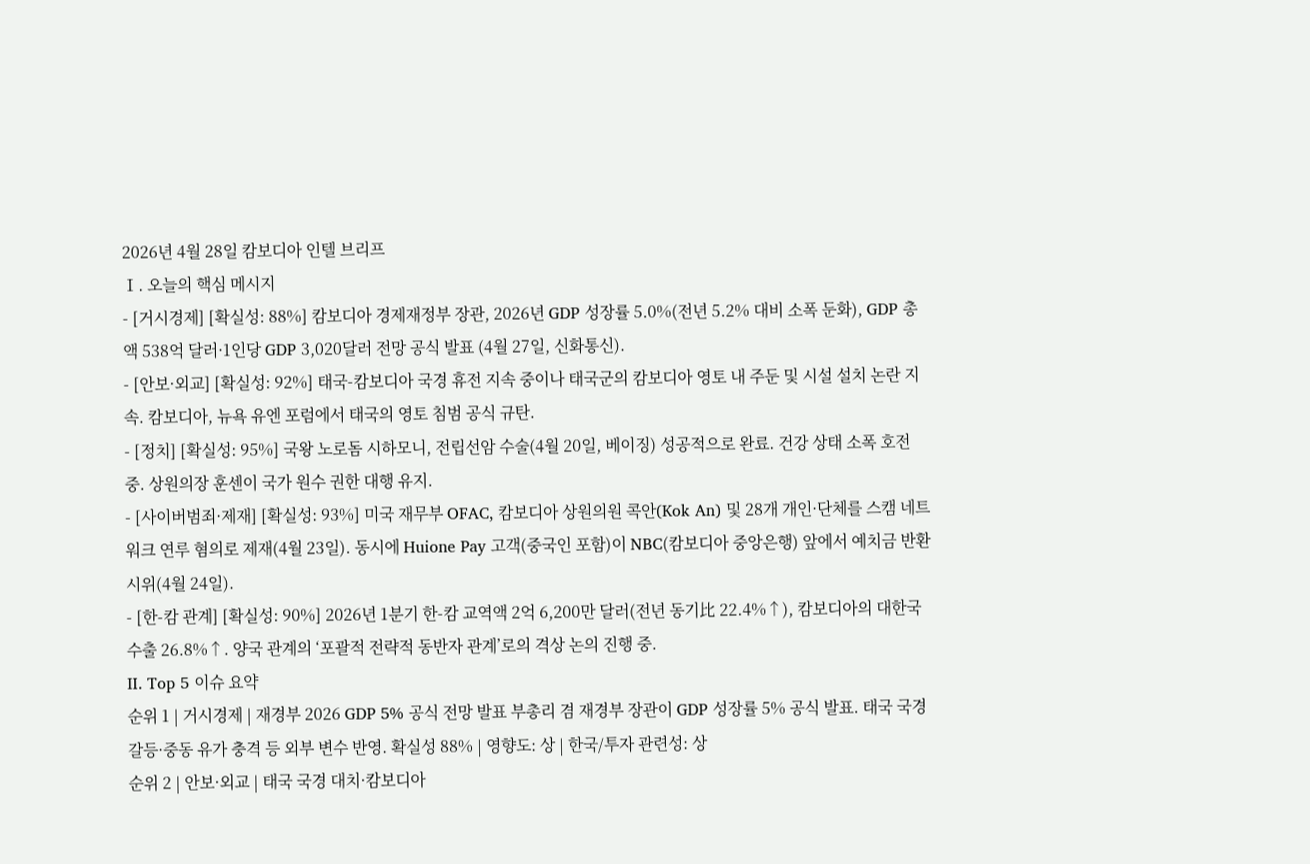2026년 4월 28일 캄보디아 인텔 브리프
Ⅰ. 오늘의 핵심 메시지
- [거시경제] [확실성: 88%] 캄보디아 경제재정부 장관, 2026년 GDP 성장률 5.0%(전년 5.2% 대비 소폭 둔화), GDP 총액 538억 달러·1인당 GDP 3,020달러 전망 공식 발표 (4월 27일, 신화통신).
- [안보·외교] [확실성: 92%] 태국-캄보디아 국경 휴전 지속 중이나 태국군의 캄보디아 영토 내 주둔 및 시설 설치 논란 지속. 캄보디아, 뉴욕 유엔 포럼에서 태국의 영토 침범 공식 규탄.
- [정치] [확실성: 95%] 국왕 노로돔 시하모니, 전립선암 수술(4월 20일, 베이징) 성공적으로 완료. 건강 상태 소폭 호전 중. 상원의장 훈센이 국가 원수 권한 대행 유지.
- [사이버범죄·제재] [확실성: 93%] 미국 재무부 OFAC, 캄보디아 상원의원 콕안(Kok An) 및 28개 개인·단체를 스캠 네트워크 연루 혐의로 제재(4월 23일). 동시에 Huione Pay 고객(중국인 포함)이 NBC(캄보디아 중앙은행) 앞에서 예치금 반환 시위(4월 24일).
- [한-캄 관계] [확실성: 90%] 2026년 1분기 한-캄 교역액 2억 6,200만 달러(전년 동기比 22.4%↑), 캄보디아의 대한국 수출 26.8%↑. 양국 관계의 ‘포괄적 전략적 동반자 관계’로의 격상 논의 진행 중.
Ⅱ. Top 5 이슈 요약
순위 1 | 거시경제 | 재경부 2026 GDP 5% 공식 전망 발표 부총리 겸 재경부 장관이 GDP 성장률 5% 공식 발표. 태국 국경 갈등·중동 유가 충격 등 외부 변수 반영. 확실성 88% | 영향도: 상 | 한국/투자 관련성: 상
순위 2 | 안보·외교 | 태국 국경 대치·캄보디아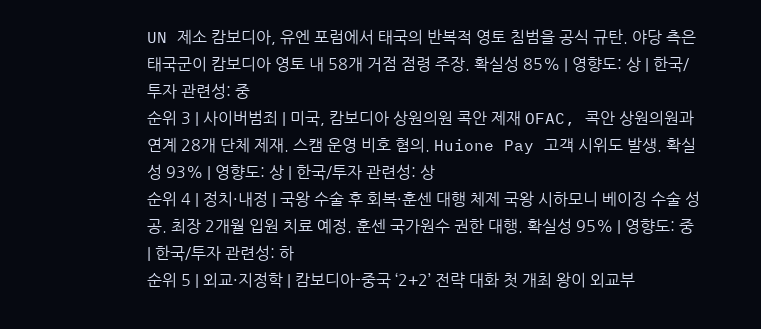UN 제소 캄보디아, 유엔 포럼에서 태국의 반복적 영토 침범을 공식 규탄. 야당 측은 태국군이 캄보디아 영토 내 58개 거점 점령 주장. 확실성 85% | 영향도: 상 | 한국/투자 관련성: 중
순위 3 | 사이버범죄 | 미국, 캄보디아 상원의원 콕안 제재 OFAC, 콕안 상원의원과 연계 28개 단체 제재. 스캠 운영 비호 혐의. Huione Pay 고객 시위도 발생. 확실성 93% | 영향도: 상 | 한국/투자 관련성: 상
순위 4 | 정치·내정 | 국왕 수술 후 회복·훈센 대행 체제 국왕 시하모니 베이징 수술 성공. 최장 2개월 입원 치료 예정. 훈센 국가원수 권한 대행. 확실성 95% | 영향도: 중 | 한국/투자 관련성: 하
순위 5 | 외교·지정학 | 캄보디아-중국 ‘2+2’ 전략 대화 첫 개최 왕이 외교부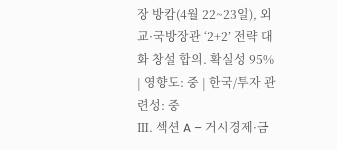장 방캄(4월 22~23일), 외교·국방장관 ‘2+2’ 전략 대화 창설 합의. 확실성 95% | 영향도: 중 | 한국/투자 관련성: 중
Ⅲ. 섹션 A – 거시경제·금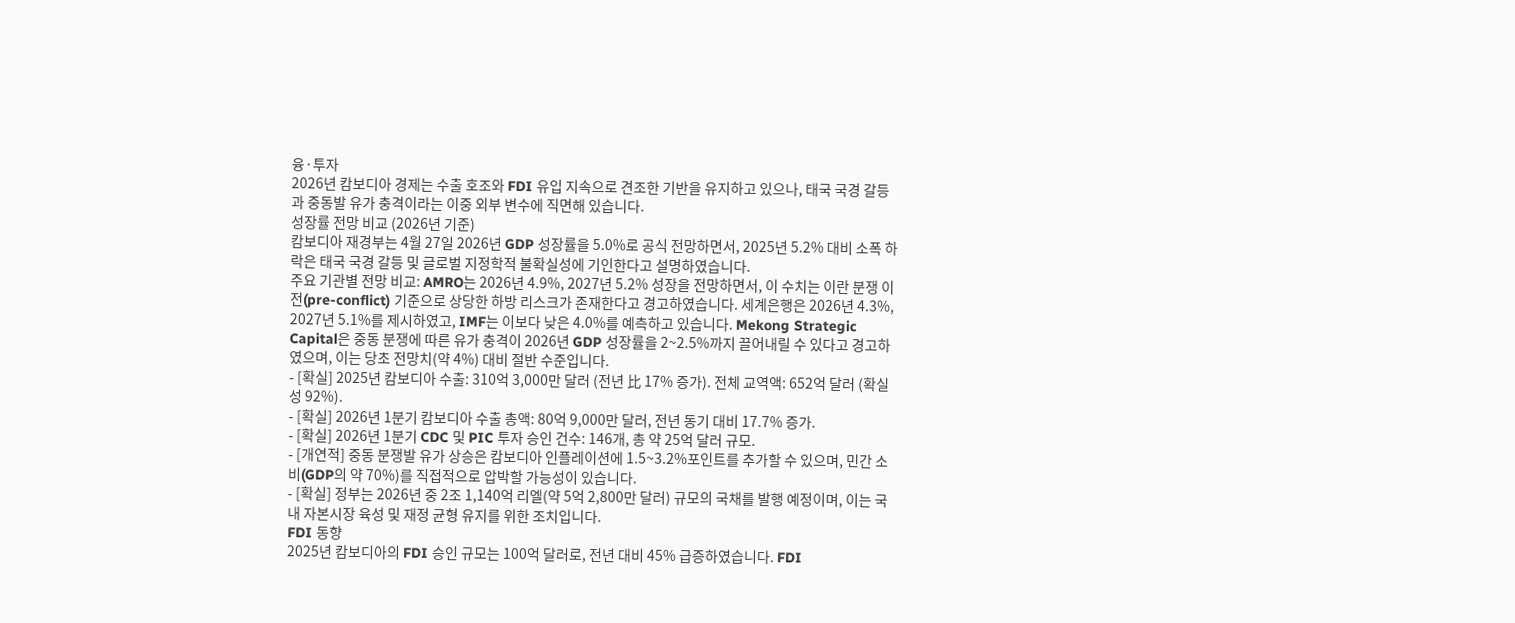융·투자
2026년 캄보디아 경제는 수출 호조와 FDI 유입 지속으로 견조한 기반을 유지하고 있으나, 태국 국경 갈등과 중동발 유가 충격이라는 이중 외부 변수에 직면해 있습니다.
성장률 전망 비교 (2026년 기준)
캄보디아 재경부는 4월 27일 2026년 GDP 성장률을 5.0%로 공식 전망하면서, 2025년 5.2% 대비 소폭 하락은 태국 국경 갈등 및 글로벌 지정학적 불확실성에 기인한다고 설명하였습니다.
주요 기관별 전망 비교: AMRO는 2026년 4.9%, 2027년 5.2% 성장을 전망하면서, 이 수치는 이란 분쟁 이전(pre-conflict) 기준으로 상당한 하방 리스크가 존재한다고 경고하였습니다. 세계은행은 2026년 4.3%, 2027년 5.1%를 제시하였고, IMF는 이보다 낮은 4.0%를 예측하고 있습니다. Mekong Strategic Capital은 중동 분쟁에 따른 유가 충격이 2026년 GDP 성장률을 2~2.5%까지 끌어내릴 수 있다고 경고하였으며, 이는 당초 전망치(약 4%) 대비 절반 수준입니다.
- [확실] 2025년 캄보디아 수출: 310억 3,000만 달러 (전년 比 17% 증가). 전체 교역액: 652억 달러 (확실성 92%).
- [확실] 2026년 1분기 캄보디아 수출 총액: 80억 9,000만 달러, 전년 동기 대비 17.7% 증가.
- [확실] 2026년 1분기 CDC 및 PIC 투자 승인 건수: 146개, 총 약 25억 달러 규모.
- [개연적] 중동 분쟁발 유가 상승은 캄보디아 인플레이션에 1.5~3.2%포인트를 추가할 수 있으며, 민간 소비(GDP의 약 70%)를 직접적으로 압박할 가능성이 있습니다.
- [확실] 정부는 2026년 중 2조 1,140억 리엘(약 5억 2,800만 달러) 규모의 국채를 발행 예정이며, 이는 국내 자본시장 육성 및 재정 균형 유지를 위한 조치입니다.
FDI 동향
2025년 캄보디아의 FDI 승인 규모는 100억 달러로, 전년 대비 45% 급증하였습니다. FDI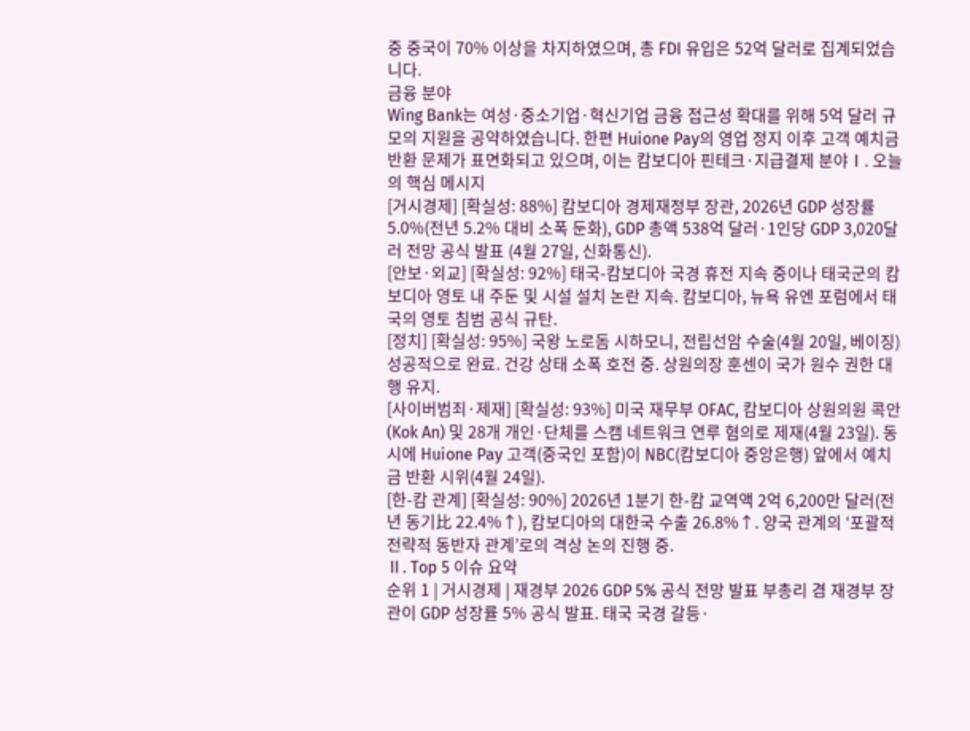중 중국이 70% 이상을 차지하였으며, 총 FDI 유입은 52억 달러로 집계되었습니다.
금융 분야
Wing Bank는 여성·중소기업·혁신기업 금융 접근성 확대를 위해 5억 달러 규모의 지원을 공약하였습니다. 한편 Huione Pay의 영업 정지 이후 고객 예치금 반환 문제가 표면화되고 있으며, 이는 캄보디아 핀테크·지급결제 분야Ⅰ. 오늘의 핵심 메시지
[거시경제] [확실성: 88%] 캄보디아 경제재정부 장관, 2026년 GDP 성장률 5.0%(전년 5.2% 대비 소폭 둔화), GDP 총액 538억 달러·1인당 GDP 3,020달러 전망 공식 발표 (4월 27일, 신화통신).
[안보·외교] [확실성: 92%] 태국-캄보디아 국경 휴전 지속 중이나 태국군의 캄보디아 영토 내 주둔 및 시설 설치 논란 지속. 캄보디아, 뉴욕 유엔 포럼에서 태국의 영토 침범 공식 규탄.
[정치] [확실성: 95%] 국왕 노로돔 시하모니, 전립선암 수술(4월 20일, 베이징) 성공적으로 완료. 건강 상태 소폭 호전 중. 상원의장 훈센이 국가 원수 권한 대행 유지.
[사이버범죄·제재] [확실성: 93%] 미국 재무부 OFAC, 캄보디아 상원의원 콕안(Kok An) 및 28개 개인·단체를 스캠 네트워크 연루 혐의로 제재(4월 23일). 동시에 Huione Pay 고객(중국인 포함)이 NBC(캄보디아 중앙은행) 앞에서 예치금 반환 시위(4월 24일).
[한-캄 관계] [확실성: 90%] 2026년 1분기 한-캄 교역액 2억 6,200만 달러(전년 동기比 22.4%↑), 캄보디아의 대한국 수출 26.8%↑. 양국 관계의 ‘포괄적 전략적 동반자 관계’로의 격상 논의 진행 중.
Ⅱ. Top 5 이슈 요약
순위 1 | 거시경제 | 재경부 2026 GDP 5% 공식 전망 발표 부총리 겸 재경부 장관이 GDP 성장률 5% 공식 발표. 태국 국경 갈등·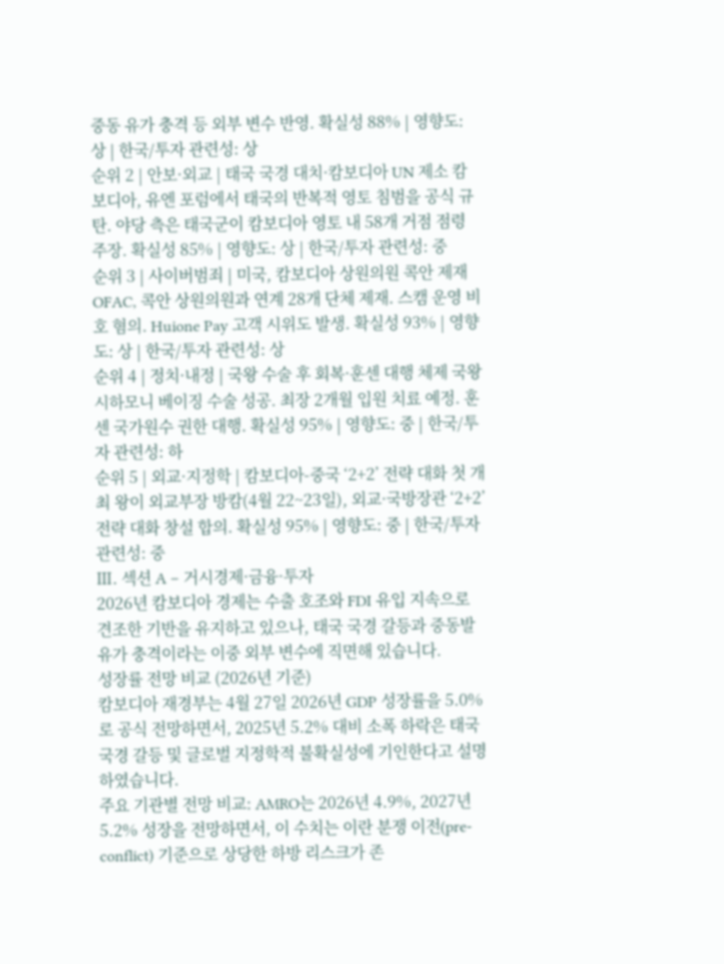중동 유가 충격 등 외부 변수 반영. 확실성 88% | 영향도: 상 | 한국/투자 관련성: 상
순위 2 | 안보·외교 | 태국 국경 대치·캄보디아 UN 제소 캄보디아, 유엔 포럼에서 태국의 반복적 영토 침범을 공식 규탄. 야당 측은 태국군이 캄보디아 영토 내 58개 거점 점령 주장. 확실성 85% | 영향도: 상 | 한국/투자 관련성: 중
순위 3 | 사이버범죄 | 미국, 캄보디아 상원의원 콕안 제재 OFAC, 콕안 상원의원과 연계 28개 단체 제재. 스캠 운영 비호 혐의. Huione Pay 고객 시위도 발생. 확실성 93% | 영향도: 상 | 한국/투자 관련성: 상
순위 4 | 정치·내정 | 국왕 수술 후 회복·훈센 대행 체제 국왕 시하모니 베이징 수술 성공. 최장 2개월 입원 치료 예정. 훈센 국가원수 권한 대행. 확실성 95% | 영향도: 중 | 한국/투자 관련성: 하
순위 5 | 외교·지정학 | 캄보디아-중국 ‘2+2’ 전략 대화 첫 개최 왕이 외교부장 방캄(4월 22~23일), 외교·국방장관 ‘2+2’ 전략 대화 창설 합의. 확실성 95% | 영향도: 중 | 한국/투자 관련성: 중
Ⅲ. 섹션 A – 거시경제·금융·투자
2026년 캄보디아 경제는 수출 호조와 FDI 유입 지속으로 견조한 기반을 유지하고 있으나, 태국 국경 갈등과 중동발 유가 충격이라는 이중 외부 변수에 직면해 있습니다.
성장률 전망 비교 (2026년 기준)
캄보디아 재경부는 4월 27일 2026년 GDP 성장률을 5.0%로 공식 전망하면서, 2025년 5.2% 대비 소폭 하락은 태국 국경 갈등 및 글로벌 지정학적 불확실성에 기인한다고 설명하였습니다.
주요 기관별 전망 비교: AMRO는 2026년 4.9%, 2027년 5.2% 성장을 전망하면서, 이 수치는 이란 분쟁 이전(pre-conflict) 기준으로 상당한 하방 리스크가 존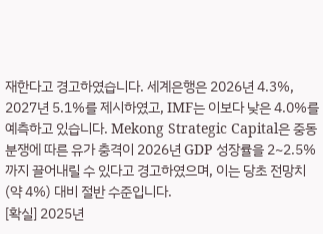재한다고 경고하였습니다. 세계은행은 2026년 4.3%, 2027년 5.1%를 제시하였고, IMF는 이보다 낮은 4.0%를 예측하고 있습니다. Mekong Strategic Capital은 중동 분쟁에 따른 유가 충격이 2026년 GDP 성장률을 2~2.5%까지 끌어내릴 수 있다고 경고하였으며, 이는 당초 전망치(약 4%) 대비 절반 수준입니다.
[확실] 2025년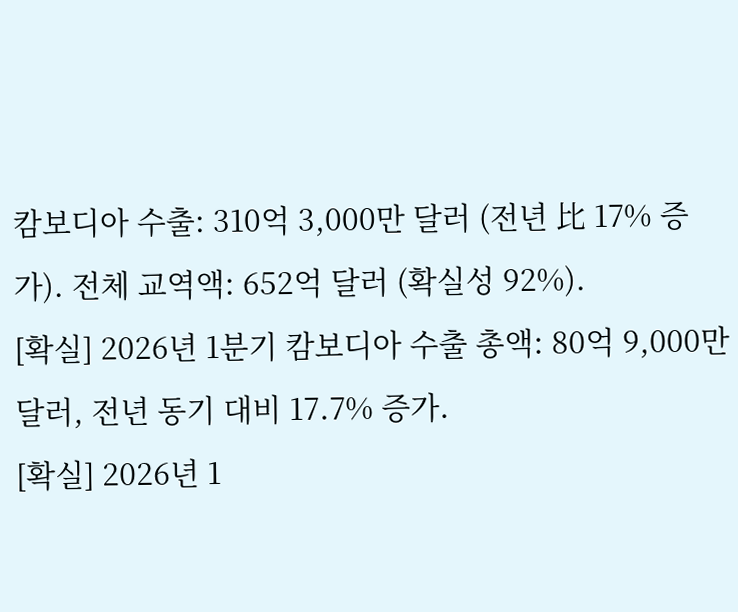캄보디아 수출: 310억 3,000만 달러 (전년 比 17% 증가). 전체 교역액: 652억 달러 (확실성 92%).
[확실] 2026년 1분기 캄보디아 수출 총액: 80억 9,000만 달러, 전년 동기 대비 17.7% 증가.
[확실] 2026년 1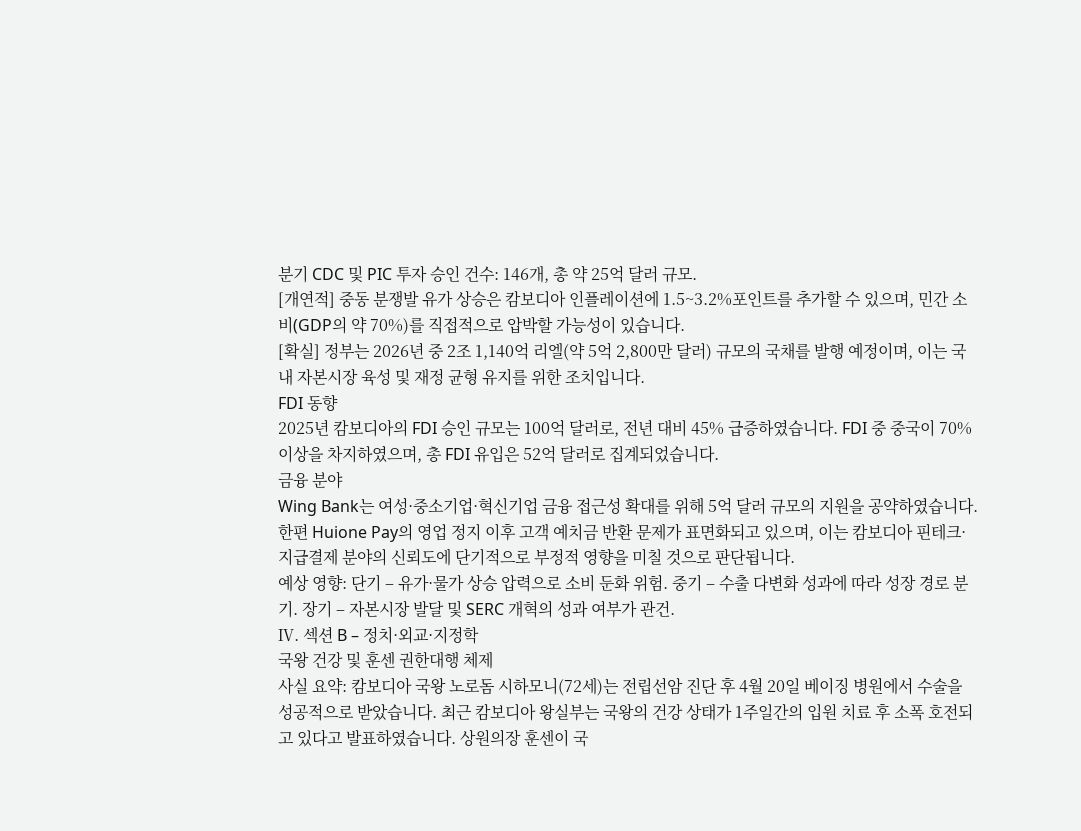분기 CDC 및 PIC 투자 승인 건수: 146개, 총 약 25억 달러 규모.
[개연적] 중동 분쟁발 유가 상승은 캄보디아 인플레이션에 1.5~3.2%포인트를 추가할 수 있으며, 민간 소비(GDP의 약 70%)를 직접적으로 압박할 가능성이 있습니다.
[확실] 정부는 2026년 중 2조 1,140억 리엘(약 5억 2,800만 달러) 규모의 국채를 발행 예정이며, 이는 국내 자본시장 육성 및 재정 균형 유지를 위한 조치입니다.
FDI 동향
2025년 캄보디아의 FDI 승인 규모는 100억 달러로, 전년 대비 45% 급증하였습니다. FDI 중 중국이 70% 이상을 차지하였으며, 총 FDI 유입은 52억 달러로 집계되었습니다.
금융 분야
Wing Bank는 여성·중소기업·혁신기업 금융 접근성 확대를 위해 5억 달러 규모의 지원을 공약하였습니다. 한편 Huione Pay의 영업 정지 이후 고객 예치금 반환 문제가 표면화되고 있으며, 이는 캄보디아 핀테크·지급결제 분야의 신뢰도에 단기적으로 부정적 영향을 미칠 것으로 판단됩니다.
예상 영향: 단기 – 유가·물가 상승 압력으로 소비 둔화 위험. 중기 – 수출 다변화 성과에 따라 성장 경로 분기. 장기 – 자본시장 발달 및 SERC 개혁의 성과 여부가 관건.
Ⅳ. 섹션 B – 정치·외교·지정학
국왕 건강 및 훈센 권한대행 체제
사실 요약: 캄보디아 국왕 노로돔 시하모니(72세)는 전립선암 진단 후 4월 20일 베이징 병원에서 수술을 성공적으로 받았습니다. 최근 캄보디아 왕실부는 국왕의 건강 상태가 1주일간의 입원 치료 후 소폭 호전되고 있다고 발표하였습니다. 상원의장 훈센이 국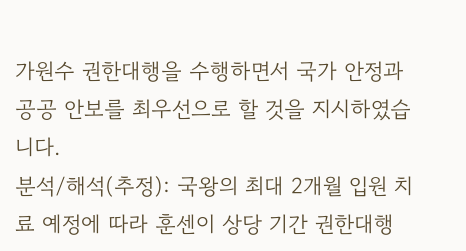가원수 권한대행을 수행하면서 국가 안정과 공공 안보를 최우선으로 할 것을 지시하였습니다.
분석/해석(추정): 국왕의 최대 2개월 입원 치료 예정에 따라 훈센이 상당 기간 권한대행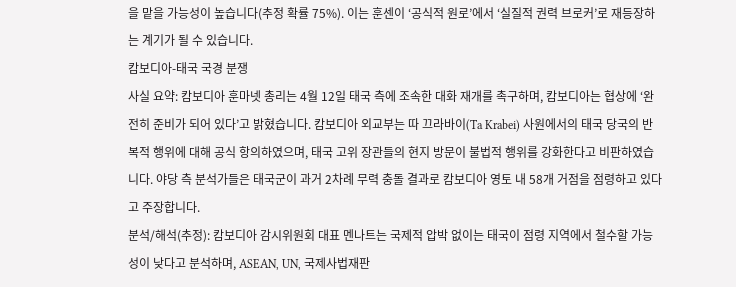을 맡을 가능성이 높습니다(추정 확률 75%). 이는 훈센이 ‘공식적 원로’에서 ‘실질적 권력 브로커’로 재등장하는 계기가 될 수 있습니다.
캄보디아-태국 국경 분쟁
사실 요약: 캄보디아 훈마넷 총리는 4월 12일 태국 측에 조속한 대화 재개를 촉구하며, 캄보디아는 협상에 ‘완전히 준비가 되어 있다’고 밝혔습니다. 캄보디아 외교부는 따 끄라바이(Ta Krabei) 사원에서의 태국 당국의 반복적 행위에 대해 공식 항의하였으며, 태국 고위 장관들의 현지 방문이 불법적 행위를 강화한다고 비판하였습니다. 야당 측 분석가들은 태국군이 과거 2차례 무력 충돌 결과로 캄보디아 영토 내 58개 거점을 점령하고 있다고 주장합니다.
분석/해석(추정): 캄보디아 감시위원회 대표 멘나트는 국제적 압박 없이는 태국이 점령 지역에서 철수할 가능성이 낮다고 분석하며, ASEAN, UN, 국제사법재판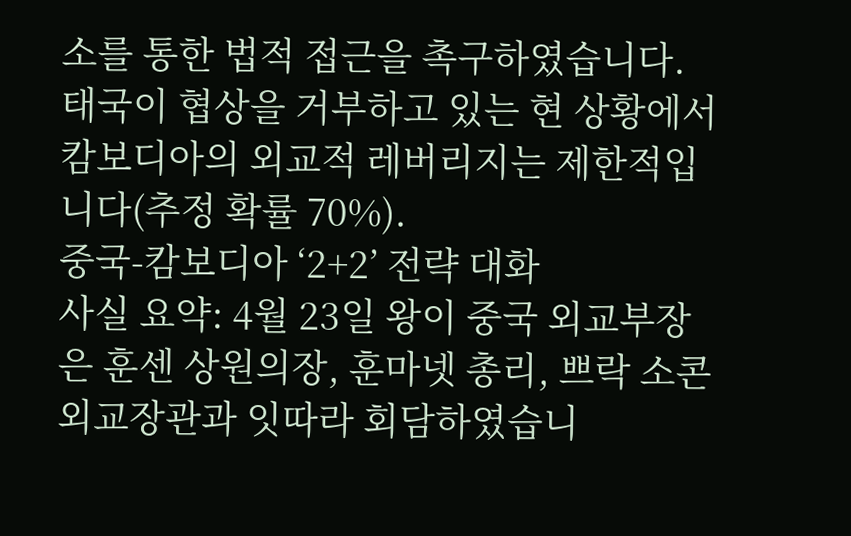소를 통한 법적 접근을 촉구하였습니다. 태국이 협상을 거부하고 있는 현 상황에서 캄보디아의 외교적 레버리지는 제한적입니다(추정 확률 70%).
중국-캄보디아 ‘2+2’ 전략 대화
사실 요약: 4월 23일 왕이 중국 외교부장은 훈센 상원의장, 훈마넷 총리, 쁘락 소콘 외교장관과 잇따라 회담하였습니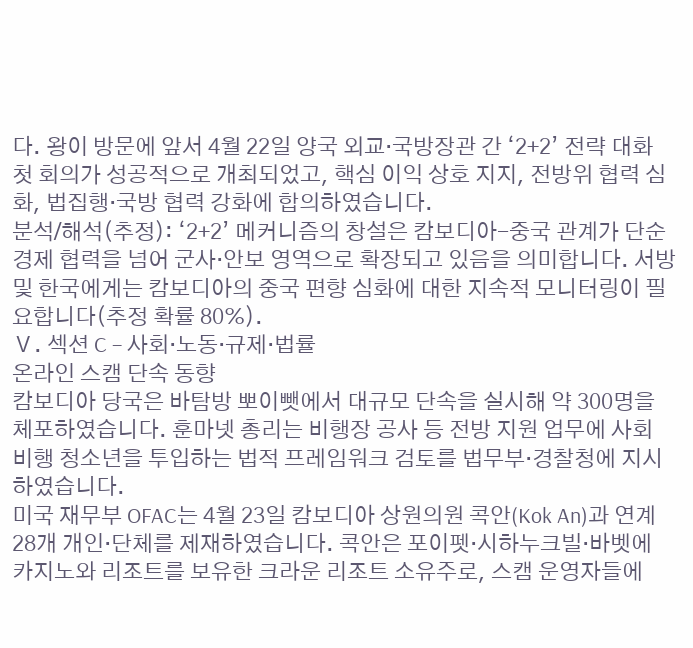다. 왕이 방문에 앞서 4월 22일 양국 외교·국방장관 간 ‘2+2’ 전략 대화 첫 회의가 성공적으로 개최되었고, 핵심 이익 상호 지지, 전방위 협력 심화, 법집행·국방 협력 강화에 합의하였습니다.
분석/해석(추정): ‘2+2’ 메커니즘의 창설은 캄보디아-중국 관계가 단순 경제 협력을 넘어 군사·안보 영역으로 확장되고 있음을 의미합니다. 서방 및 한국에게는 캄보디아의 중국 편향 심화에 대한 지속적 모니터링이 필요합니다(추정 확률 80%).
Ⅴ. 섹션 C – 사회·노동·규제·법률
온라인 스캠 단속 동향
캄보디아 당국은 바탐방 뽀이뺏에서 대규모 단속을 실시해 약 300명을 체포하였습니다. 훈마넷 총리는 비행장 공사 등 전방 지원 업무에 사회 비행 청소년을 투입하는 법적 프레임워크 검토를 법무부·경찰청에 지시하였습니다.
미국 재무부 OFAC는 4월 23일 캄보디아 상원의원 콕안(Kok An)과 연계 28개 개인·단체를 제재하였습니다. 콕안은 포이펫·시하누크빌·바벳에 카지노와 리조트를 보유한 크라운 리조트 소유주로, 스캠 운영자들에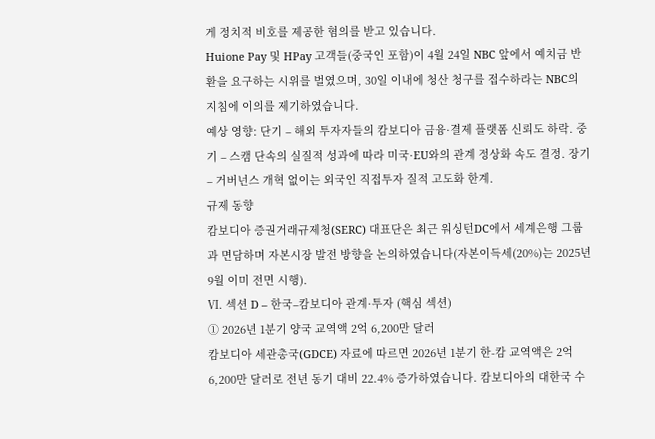게 정치적 비호를 제공한 혐의를 받고 있습니다.
Huione Pay 및 HPay 고객들(중국인 포함)이 4월 24일 NBC 앞에서 예치금 반환을 요구하는 시위를 벌였으며, 30일 이내에 청산 청구를 접수하라는 NBC의 지침에 이의를 제기하였습니다.
예상 영향: 단기 – 해외 투자자들의 캄보디아 금융·결제 플랫폼 신뢰도 하락. 중기 – 스캠 단속의 실질적 성과에 따라 미국·EU와의 관계 정상화 속도 결정. 장기 – 거버넌스 개혁 없이는 외국인 직접투자 질적 고도화 한계.
규제 동향
캄보디아 증권거래규제청(SERC) 대표단은 최근 워싱턴DC에서 세계은행 그룹과 면담하며 자본시장 발전 방향을 논의하였습니다(자본이득세(20%)는 2025년 9월 이미 전면 시행).
Ⅵ. 섹션 D – 한국–캄보디아 관계·투자 (핵심 섹션)
① 2026년 1분기 양국 교역액 2억 6,200만 달러
캄보디아 세관총국(GDCE) 자료에 따르면 2026년 1분기 한-캄 교역액은 2억 6,200만 달러로 전년 동기 대비 22.4% 증가하였습니다. 캄보디아의 대한국 수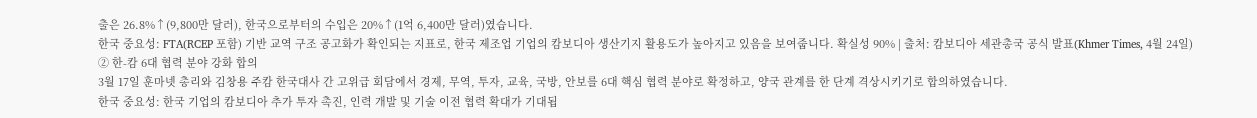출은 26.8%↑(9,800만 달러), 한국으로부터의 수입은 20%↑(1억 6,400만 달러)였습니다.
한국 중요성: FTA(RCEP 포함) 기반 교역 구조 공고화가 확인되는 지표로, 한국 제조업 기업의 캄보디아 생산기지 활용도가 높아지고 있음을 보여줍니다. 확실성 90% | 출처: 캄보디아 세관총국 공식 발표(Khmer Times, 4월 24일)
② 한-캄 6대 협력 분야 강화 합의
3월 17일 훈마넷 총리와 김창용 주캄 한국대사 간 고위급 회담에서 경제, 무역, 투자, 교육, 국방, 안보를 6대 핵심 협력 분야로 확정하고, 양국 관계를 한 단계 격상시키기로 합의하였습니다.
한국 중요성: 한국 기업의 캄보디아 추가 투자 촉진, 인력 개발 및 기술 이전 협력 확대가 기대됩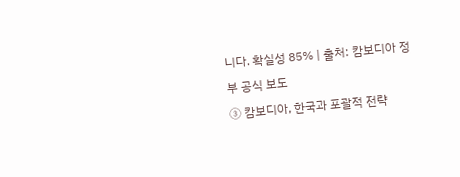니다. 확실성 85% | 출처: 캄보디아 정부 공식 보도
③ 캄보디아, 한국과 포괄적 전략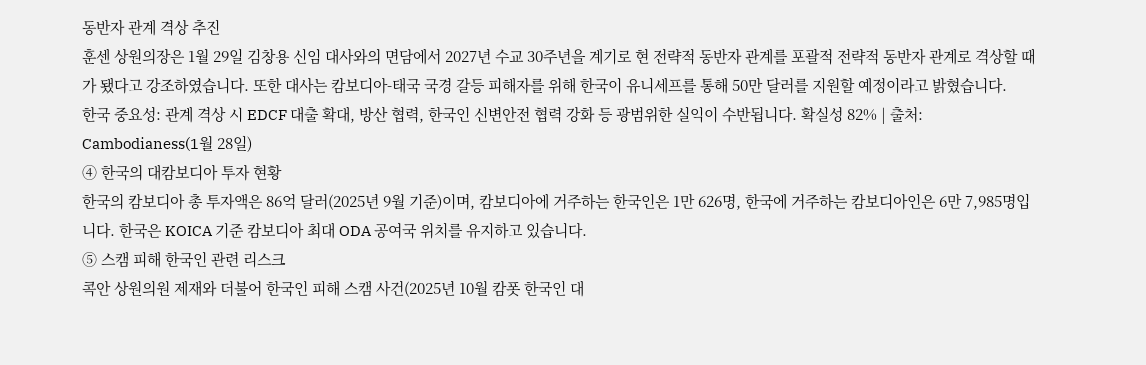동반자 관계 격상 추진
훈센 상원의장은 1월 29일 김창용 신임 대사와의 면담에서 2027년 수교 30주년을 계기로 현 전략적 동반자 관계를 포괄적 전략적 동반자 관계로 격상할 때가 됐다고 강조하였습니다. 또한 대사는 캄보디아-태국 국경 갈등 피해자를 위해 한국이 유니세프를 통해 50만 달러를 지원할 예정이라고 밝혔습니다.
한국 중요성: 관계 격상 시 EDCF 대출 확대, 방산 협력, 한국인 신변안전 협력 강화 등 광범위한 실익이 수반됩니다. 확실성 82% | 출처: Cambodianess(1월 28일)
④ 한국의 대캄보디아 투자 현황
한국의 캄보디아 총 투자액은 86억 달러(2025년 9월 기준)이며, 캄보디아에 거주하는 한국인은 1만 626명, 한국에 거주하는 캄보디아인은 6만 7,985명입니다. 한국은 KOICA 기준 캄보디아 최대 ODA 공여국 위치를 유지하고 있습니다.
⑤ 스캠 피해 한국인 관련 리스크
콕안 상원의원 제재와 더불어 한국인 피해 스캠 사건(2025년 10월 캄폿 한국인 대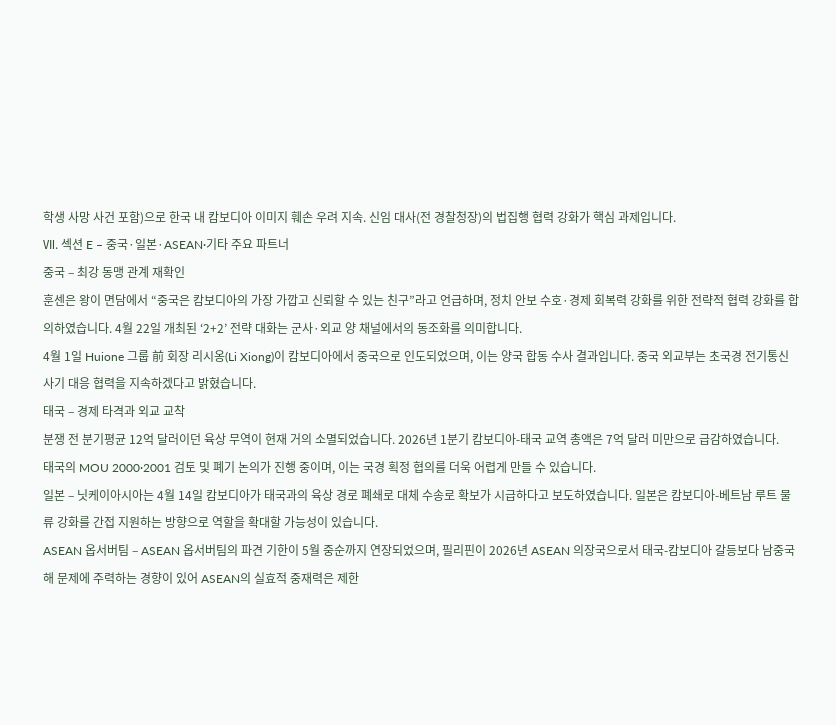학생 사망 사건 포함)으로 한국 내 캄보디아 이미지 훼손 우려 지속. 신임 대사(전 경찰청장)의 법집행 협력 강화가 핵심 과제입니다.
Ⅶ. 섹션 E – 중국·일본·ASEAN·기타 주요 파트너
중국 – 최강 동맹 관계 재확인
훈센은 왕이 면담에서 “중국은 캄보디아의 가장 가깝고 신뢰할 수 있는 친구”라고 언급하며, 정치 안보 수호·경제 회복력 강화를 위한 전략적 협력 강화를 합의하였습니다. 4월 22일 개최된 ‘2+2’ 전략 대화는 군사·외교 양 채널에서의 동조화를 의미합니다.
4월 1일 Huione 그룹 前 회장 리시옹(Li Xiong)이 캄보디아에서 중국으로 인도되었으며, 이는 양국 합동 수사 결과입니다. 중국 외교부는 초국경 전기통신 사기 대응 협력을 지속하겠다고 밝혔습니다.
태국 – 경제 타격과 외교 교착
분쟁 전 분기평균 12억 달러이던 육상 무역이 현재 거의 소멸되었습니다. 2026년 1분기 캄보디아-태국 교역 총액은 7억 달러 미만으로 급감하였습니다.
태국의 MOU 2000·2001 검토 및 폐기 논의가 진행 중이며, 이는 국경 획정 협의를 더욱 어렵게 만들 수 있습니다.
일본 – 닛케이아시아는 4월 14일 캄보디아가 태국과의 육상 경로 폐쇄로 대체 수송로 확보가 시급하다고 보도하였습니다. 일본은 캄보디아-베트남 루트 물류 강화를 간접 지원하는 방향으로 역할을 확대할 가능성이 있습니다.
ASEAN 옵서버팀 – ASEAN 옵서버팀의 파견 기한이 5월 중순까지 연장되었으며, 필리핀이 2026년 ASEAN 의장국으로서 태국-캄보디아 갈등보다 남중국해 문제에 주력하는 경향이 있어 ASEAN의 실효적 중재력은 제한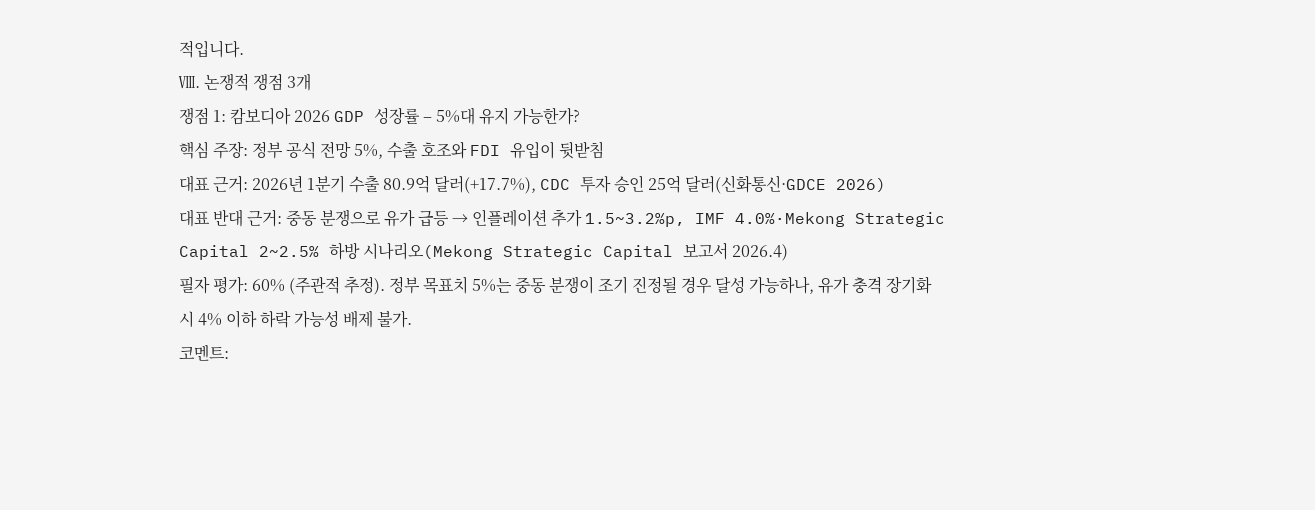적입니다.
Ⅷ. 논쟁적 쟁점 3개
쟁점 1: 캄보디아 2026 GDP 성장률 – 5%대 유지 가능한가?
핵심 주장: 정부 공식 전망 5%, 수출 호조와 FDI 유입이 뒷받침
대표 근거: 2026년 1분기 수출 80.9억 달러(+17.7%), CDC 투자 승인 25억 달러(신화통신·GDCE 2026)
대표 반대 근거: 중동 분쟁으로 유가 급등 → 인플레이션 추가 1.5~3.2%p, IMF 4.0%·Mekong Strategic Capital 2~2.5% 하방 시나리오(Mekong Strategic Capital 보고서 2026.4)
필자 평가: 60% (주관적 추정). 정부 목표치 5%는 중동 분쟁이 조기 진정될 경우 달성 가능하나, 유가 충격 장기화 시 4% 이하 하락 가능성 배제 불가.
코멘트: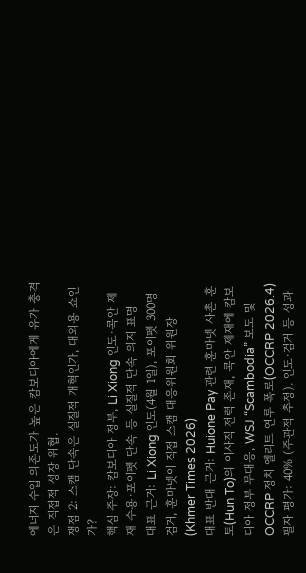에너지 수입 의존도가 높은 캄보디아에게 유가 충격은 직접적 성장 위협.
쟁점 2: 스캠 단속은 실질적 개혁인가, 대외용 쇼인가?
핵심 주장: 캄보디아 정부, Li Xiong 인도·콕안 제재 수용·포이펫 단속 등 실질적 단속 의지 표명
대표 근거: Li Xiong 인도(4월 1일), 포이펫 300명 검거, 훈마넷이 직접 스캠 대응위원회 위원장(Khmer Times 2026)
대표 반대 근거: Huione Pay 관련 훈마넷 사촌 훈토(Hun To)의 이사직 전력 존재, 콕안 제재에 캄보디아 정부 무대응, WSJ “Scambodia” 보도 및 OCCRP 정치 엘리트 연루 폭로(OCCRP 2026.4)
필자 평가: 40% (주관적 추정). 인도·검거 등 성과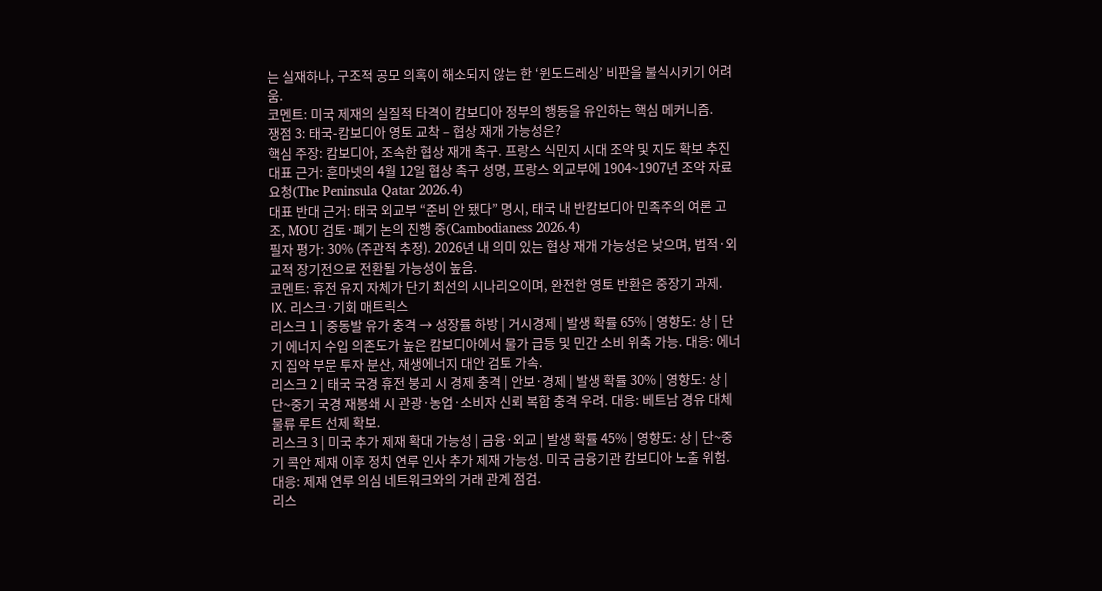는 실재하나, 구조적 공모 의혹이 해소되지 않는 한 ‘윈도드레싱’ 비판을 불식시키기 어려움.
코멘트: 미국 제재의 실질적 타격이 캄보디아 정부의 행동을 유인하는 핵심 메커니즘.
쟁점 3: 태국-캄보디아 영토 교착 – 협상 재개 가능성은?
핵심 주장: 캄보디아, 조속한 협상 재개 촉구. 프랑스 식민지 시대 조약 및 지도 확보 추진
대표 근거: 훈마넷의 4월 12일 협상 촉구 성명, 프랑스 외교부에 1904~1907년 조약 자료 요청(The Peninsula Qatar 2026.4)
대표 반대 근거: 태국 외교부 “준비 안 됐다” 명시, 태국 내 반캄보디아 민족주의 여론 고조, MOU 검토·폐기 논의 진행 중(Cambodianess 2026.4)
필자 평가: 30% (주관적 추정). 2026년 내 의미 있는 협상 재개 가능성은 낮으며, 법적·외교적 장기전으로 전환될 가능성이 높음.
코멘트: 휴전 유지 자체가 단기 최선의 시나리오이며, 완전한 영토 반환은 중장기 과제.
Ⅸ. 리스크·기회 매트릭스
리스크 1 | 중동발 유가 충격 → 성장률 하방 | 거시경제 | 발생 확률 65% | 영향도: 상 | 단기 에너지 수입 의존도가 높은 캄보디아에서 물가 급등 및 민간 소비 위축 가능. 대응: 에너지 집약 부문 투자 분산, 재생에너지 대안 검토 가속.
리스크 2 | 태국 국경 휴전 붕괴 시 경제 충격 | 안보·경제 | 발생 확률 30% | 영향도: 상 | 단~중기 국경 재봉쇄 시 관광·농업·소비자 신뢰 복합 충격 우려. 대응: 베트남 경유 대체 물류 루트 선제 확보.
리스크 3 | 미국 추가 제재 확대 가능성 | 금융·외교 | 발생 확률 45% | 영향도: 상 | 단~중기 콕안 제재 이후 정치 연루 인사 추가 제재 가능성. 미국 금융기관 캄보디아 노출 위험. 대응: 제재 연루 의심 네트워크와의 거래 관계 점검.
리스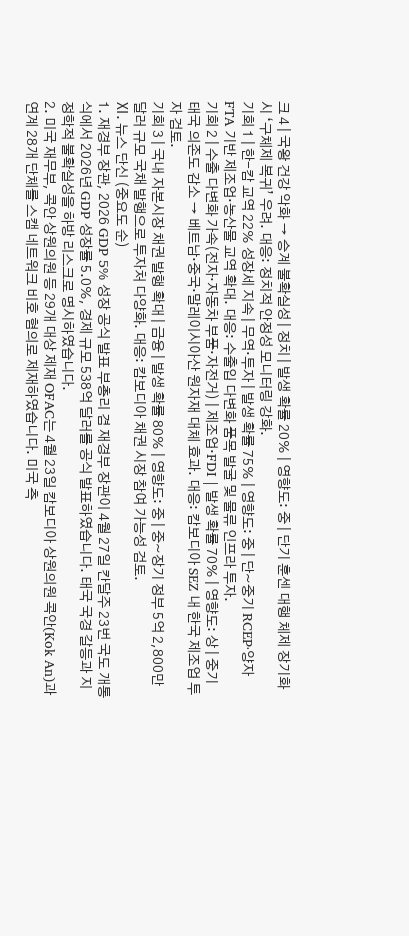크 4 | 국왕 건강 악화 → 승계 불확실성 | 정치 | 발생 확률 20% | 영향도: 중 | 단기 훈센 대행 체제 장기화 시 ‘구체제 복귀’ 우려. 대응: 정치적 안정성 모니터링 강화.
기회 1 | 한-캄 교역 22% 성장세 지속 | 무역·투자 | 발생 확률 75% | 영향도: 중 | 단~중기 RCEP·양자 FTA 기반 제조업·농산물 교역 확대. 대응: 수출입 다변화 품목 발굴 및 물류 인프라 투자.
기회 2 | 수출 다변화 가속(전자·자동차 부품·자전거) | 제조업·FDI | 발생 확률 70% | 영향도: 상 | 중기 태국 의존도 감소 → 베트남·중국·말레이시아산 원자재 대체 효과. 대응: 캄보디아 SEZ 내 한국 제조업 투자 검토.
기회 3 | 국내 자본시장 채권 발행 확대 | 금융 | 발생 확률 80% | 영향도: 중 | 중~장기 정부 5억 2,800만 달러 규모 국채 발행으로 투자처 다양화. 대응: 캄보디아 채권 시장 참여 가능성 검토.
Ⅺ. 뉴스 단신 (중요도 순)
1. 재경부 장관, 2026 GDP 5% 성장 공식 발표 부총리 겸 재경부 장관이 4월 27일 칸달주 23번 국도 개통식에서 2026년 GDP 성장률 5.0%, 경제 규모 538억 달러를 공식 발표하였습니다. 태국 국경 갈등과 지정학적 불확실성을 하방 리스크로 명시하였습니다.
2. 미국 재무부, 콕안 상원의원 등 29개 대상 제재 OFAC는 4월 23일 캄보디아 상원의원 콕안(Kok An)과 연계 28개 단체를 스캠 네트워크 비호 혐의로 제재하였습니다. 미국 측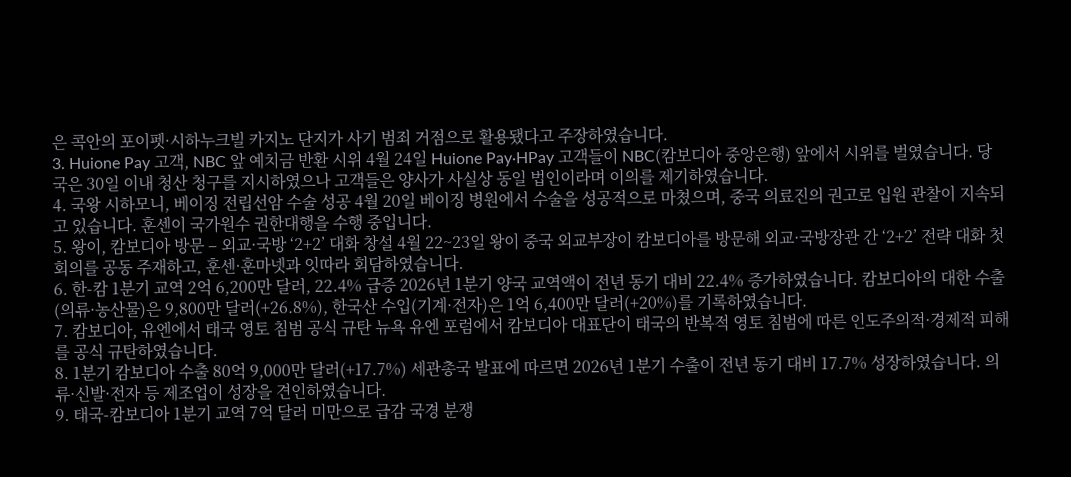은 콕안의 포이펫·시하누크빌 카지노 단지가 사기 범죄 거점으로 활용됐다고 주장하였습니다.
3. Huione Pay 고객, NBC 앞 예치금 반환 시위 4월 24일 Huione Pay·HPay 고객들이 NBC(캄보디아 중앙은행) 앞에서 시위를 벌였습니다. 당국은 30일 이내 청산 청구를 지시하였으나 고객들은 양사가 사실상 동일 법인이라며 이의를 제기하였습니다.
4. 국왕 시하모니, 베이징 전립선암 수술 성공 4월 20일 베이징 병원에서 수술을 성공적으로 마쳤으며, 중국 의료진의 권고로 입원 관찰이 지속되고 있습니다. 훈센이 국가원수 권한대행을 수행 중입니다.
5. 왕이, 캄보디아 방문 – 외교·국방 ‘2+2’ 대화 창설 4월 22~23일 왕이 중국 외교부장이 캄보디아를 방문해 외교·국방장관 간 ‘2+2’ 전략 대화 첫 회의를 공동 주재하고, 훈센·훈마넷과 잇따라 회담하였습니다.
6. 한-캄 1분기 교역 2억 6,200만 달러, 22.4% 급증 2026년 1분기 양국 교역액이 전년 동기 대비 22.4% 증가하였습니다. 캄보디아의 대한 수출(의류·농산물)은 9,800만 달러(+26.8%), 한국산 수입(기계·전자)은 1억 6,400만 달러(+20%)를 기록하였습니다.
7. 캄보디아, 유엔에서 태국 영토 침범 공식 규탄 뉴욕 유엔 포럼에서 캄보디아 대표단이 태국의 반복적 영토 침범에 따른 인도주의적·경제적 피해를 공식 규탄하였습니다.
8. 1분기 캄보디아 수출 80억 9,000만 달러(+17.7%) 세관총국 발표에 따르면 2026년 1분기 수출이 전년 동기 대비 17.7% 성장하였습니다. 의류·신발·전자 등 제조업이 성장을 견인하였습니다.
9. 태국-캄보디아 1분기 교역 7억 달러 미만으로 급감 국경 분쟁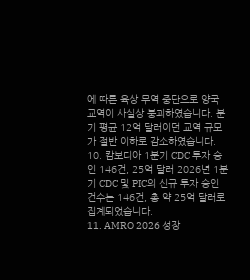에 따른 육상 무역 중단으로 양국 교역이 사실상 붕괴하였습니다. 분기 평균 12억 달러이던 교역 규모가 절반 이하로 감소하였습니다.
10. 캄보디아 1분기 CDC 투자 승인 146건, 25억 달러 2026년 1분기 CDC 및 PIC의 신규 투자 승인 건수는 146건, 총 약 25억 달러로 집계되었습니다.
11. AMRO 2026 성장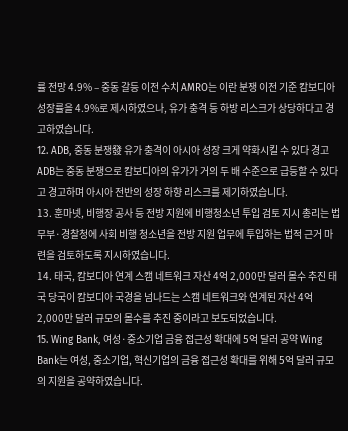률 전망 4.9% – 중동 갈등 이전 수치 AMRO는 이란 분쟁 이전 기준 캄보디아 성장률을 4.9%로 제시하였으나, 유가 충격 등 하방 리스크가 상당하다고 경고하였습니다.
12. ADB, 중동 분쟁發 유가 충격이 아시아 성장 크게 약화시킬 수 있다 경고 ADB는 중동 분쟁으로 캄보디아의 유가가 거의 두 배 수준으로 급등할 수 있다고 경고하며 아시아 전반의 성장 하향 리스크를 제기하였습니다.
13. 훈마넷, 비행장 공사 등 전방 지원에 비행청소년 투입 검토 지시 총리는 법무부·경찰청에 사회 비행 청소년을 전방 지원 업무에 투입하는 법적 근거 마련을 검토하도록 지시하였습니다.
14. 태국, 캄보디아 연계 스캠 네트워크 자산 4억 2,000만 달러 몰수 추진 태국 당국이 캄보디아 국경을 넘나드는 스캠 네트워크와 연계된 자산 4억 2,000만 달러 규모의 몰수를 추진 중이라고 보도되었습니다.
15. Wing Bank, 여성·중소기업 금융 접근성 확대에 5억 달러 공약 Wing Bank는 여성, 중소기업, 혁신기업의 금융 접근성 확대를 위해 5억 달러 규모의 지원을 공약하였습니다.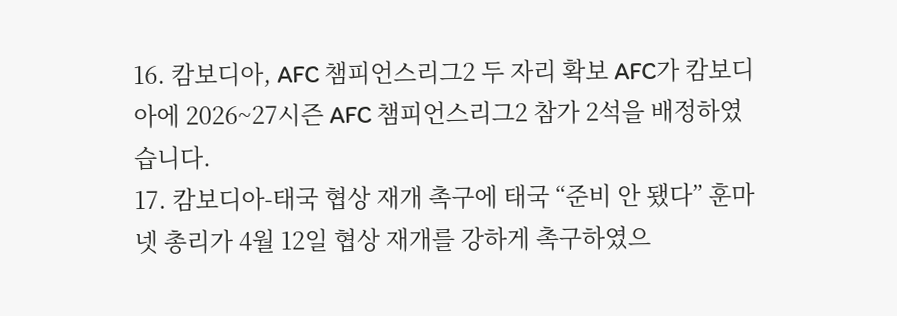16. 캄보디아, AFC 챔피언스리그2 두 자리 확보 AFC가 캄보디아에 2026~27시즌 AFC 챔피언스리그2 참가 2석을 배정하였습니다.
17. 캄보디아-태국 협상 재개 촉구에 태국 “준비 안 됐다” 훈마넷 총리가 4월 12일 협상 재개를 강하게 촉구하였으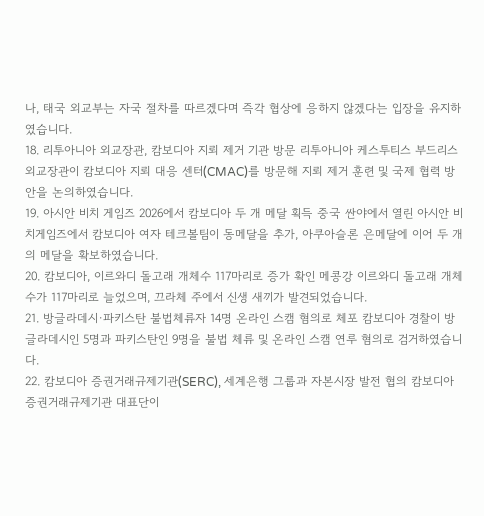나, 태국 외교부는 자국 절차를 따르겠다며 즉각 협상에 응하지 않겠다는 입장을 유지하였습니다.
18. 리투아니아 외교장관, 캄보디아 지뢰 제거 기관 방문 리투아니아 케스투티스 부드리스 외교장관이 캄보디아 지뢰 대응 센터(CMAC)를 방문해 지뢰 제거 훈련 및 국제 협력 방안을 논의하였습니다.
19. 아시안 비치 게임즈 2026에서 캄보디아 두 개 메달 획득 중국 싼야에서 열린 아시안 비치게임즈에서 캄보디아 여자 테크볼팀이 동메달을 추가, 아쿠아슬론 은메달에 이어 두 개의 메달을 확보하였습니다.
20. 캄보디아, 이르와디 돌고래 개체수 117마리로 증가 확인 메콩강 이르와디 돌고래 개체수가 117마리로 늘었으며, 끄라체 주에서 신생 새끼가 발견되었습니다.
21. 방글라데시·파키스탄 불법체류자 14명 온라인 스캠 혐의로 체포 캄보디아 경찰이 방글라데시인 5명과 파키스탄인 9명을 불법 체류 및 온라인 스캠 연루 혐의로 검거하였습니다.
22. 캄보디아 증권거래규제기관(SERC), 세계은행 그룹과 자본시장 발전 협의 캄보디아 증권거래규제기관 대표단이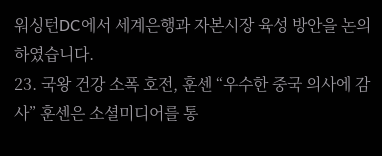워싱턴DC에서 세계은행과 자본시장 육성 방안을 논의하였습니다.
23. 국왕 건강 소폭 호전, 훈센 “우수한 중국 의사에 감사” 훈센은 소셜미디어를 통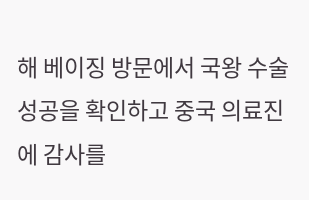해 베이징 방문에서 국왕 수술 성공을 확인하고 중국 의료진에 감사를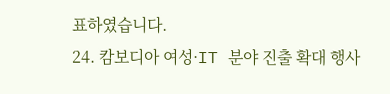표하였습니다.
24. 캄보디아 여성·IT 분야 진출 확대 행사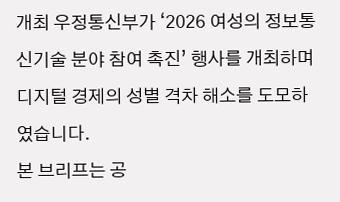개최 우정통신부가 ‘2026 여성의 정보통신기술 분야 참여 촉진’ 행사를 개최하며 디지털 경제의 성별 격차 해소를 도모하였습니다.
본 브리프는 공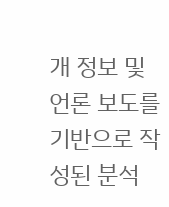개 정보 및 언론 보도를 기반으로 작성된 분석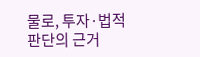물로, 투자·법적 판단의 근거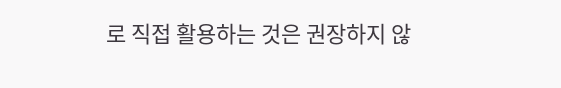로 직접 활용하는 것은 권장하지 않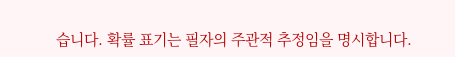습니다. 확률 표기는 필자의 주관적 추정임을 명시합니다.